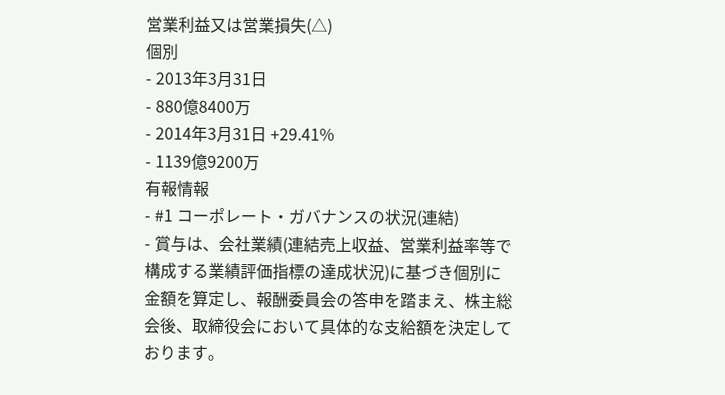営業利益又は営業損失(△)
個別
- 2013年3月31日
- 880億8400万
- 2014年3月31日 +29.41%
- 1139億9200万
有報情報
- #1 コーポレート・ガバナンスの状況(連結)
- 賞与は、会社業績(連結売上収益、営業利益率等で構成する業績評価指標の達成状況)に基づき個別に金額を算定し、報酬委員会の答申を踏まえ、株主総会後、取締役会において具体的な支給額を決定しております。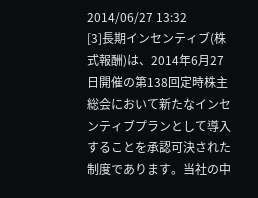2014/06/27 13:32
[3]長期インセンティブ(株式報酬)は、2014年6月27日開催の第138回定時株主総会において新たなインセンティブプランとして導入することを承認可決された制度であります。当社の中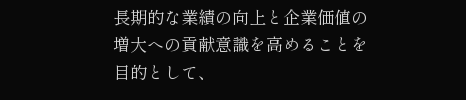長期的な業績の向上と企業価値の増大への貢献意識を高めることを目的として、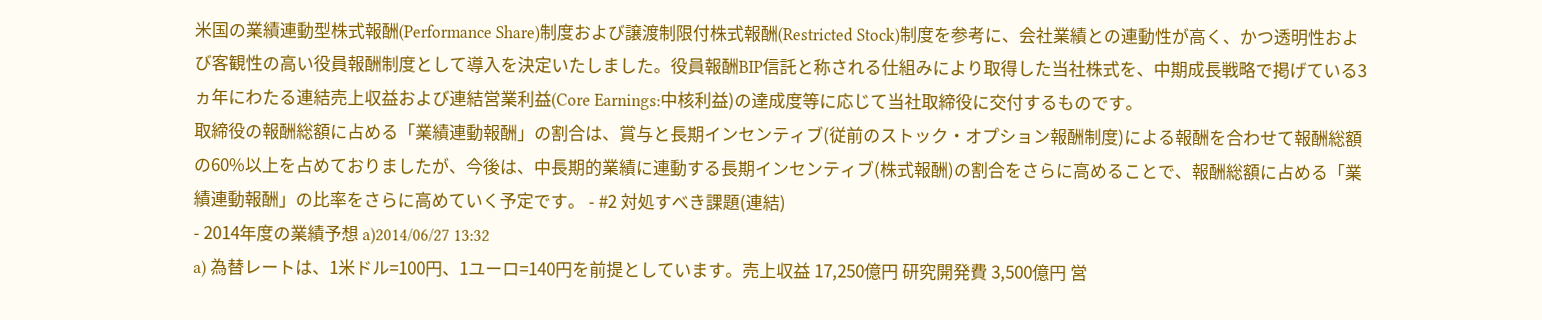米国の業績連動型株式報酬(Performance Share)制度および譲渡制限付株式報酬(Restricted Stock)制度を参考に、会社業績との連動性が高く、かつ透明性および客観性の高い役員報酬制度として導入を決定いたしました。役員報酬BIP信託と称される仕組みにより取得した当社株式を、中期成長戦略で掲げている3ヵ年にわたる連結売上収益および連結営業利益(Core Earnings:中核利益)の達成度等に応じて当社取締役に交付するものです。
取締役の報酬総額に占める「業績連動報酬」の割合は、賞与と長期インセンティブ(従前のストック・オプション報酬制度)による報酬を合わせて報酬総額の60%以上を占めておりましたが、今後は、中長期的業績に連動する長期インセンティブ(株式報酬)の割合をさらに高めることで、報酬総額に占める「業績連動報酬」の比率をさらに高めていく予定です。 - #2 対処すべき課題(連結)
- 2014年度の業績予想 a)2014/06/27 13:32
a) 為替レートは、1米ドル=100円、1ユーロ=140円を前提としています。売上収益 17,250億円 研究開発費 3,500億円 営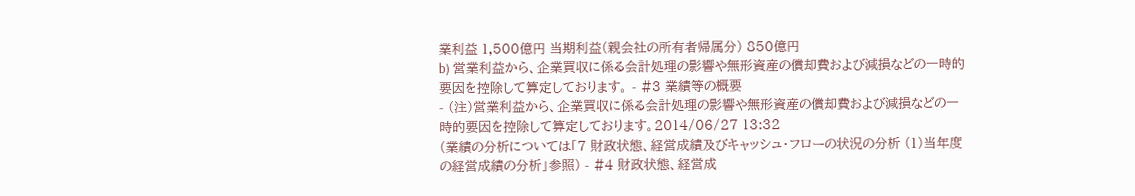業利益 1,500億円 当期利益(親会社の所有者帰属分) 850億円
b) 営業利益から、企業買収に係る会計処理の影響や無形資産の償却費および減損などの一時的要因を控除して算定しております。 - #3 業績等の概要
- (注)営業利益から、企業買収に係る会計処理の影響や無形資産の償却費および減損などの一時的要因を控除して算定しております。2014/06/27 13:32
(業績の分析については「7 財政状態、経営成績及びキャッシュ・フローの状況の分析 (1)当年度の経営成績の分析」参照) - #4 財政状態、経営成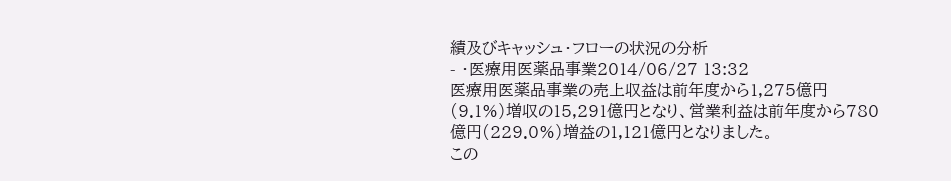績及びキャッシュ・フローの状況の分析
- ・医療用医薬品事業2014/06/27 13:32
医療用医薬品事業の売上収益は前年度から1,275億円(9.1%)増収の15,291億円となり、営業利益は前年度から780億円(229.0%)増益の1,121億円となりました。
この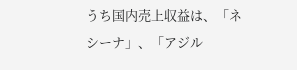うち国内売上収益は、「ネシーナ」、「アジル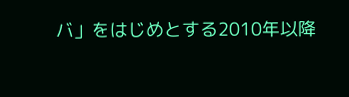バ」をはじめとする2010年以降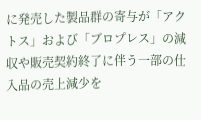に発売した製品群の寄与が「アクトス」および「ブロプレス」の減収や販売契約終了に伴う一部の仕入品の売上減少を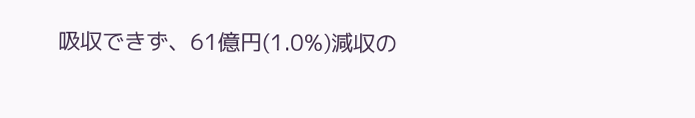吸収できず、61億円(1.0%)減収の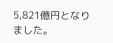5,821億円となりました。